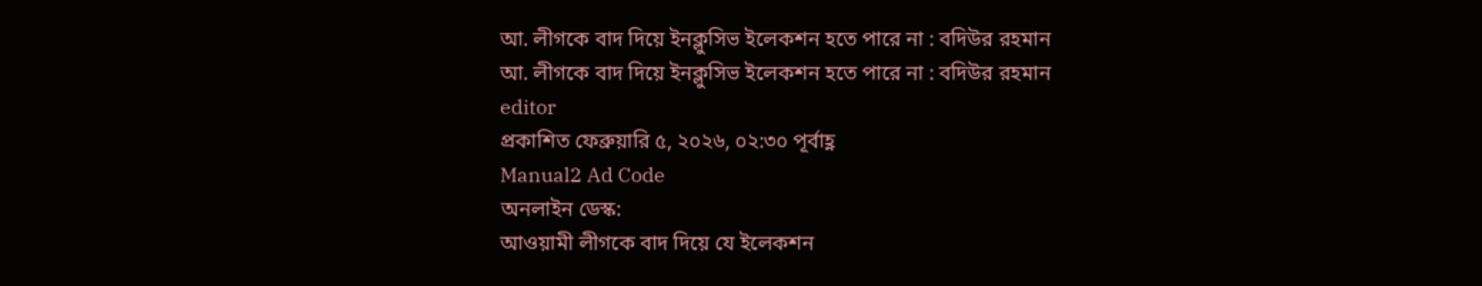আ. লীগকে বাদ দিয়ে ইনক্লুসিভ ইলেকশন হতে পারে না : বদিউর রহমান
আ. লীগকে বাদ দিয়ে ইনক্লুসিভ ইলেকশন হতে পারে না : বদিউর রহমান
editor
প্রকাশিত ফেব্রুয়ারি ৫, ২০২৬, ০২:৩০ পূর্বাহ্ণ
Manual2 Ad Code
অনলাইন ডেস্ক:
আওয়ামী লীগকে বাদ দিয়ে যে ইলেকশন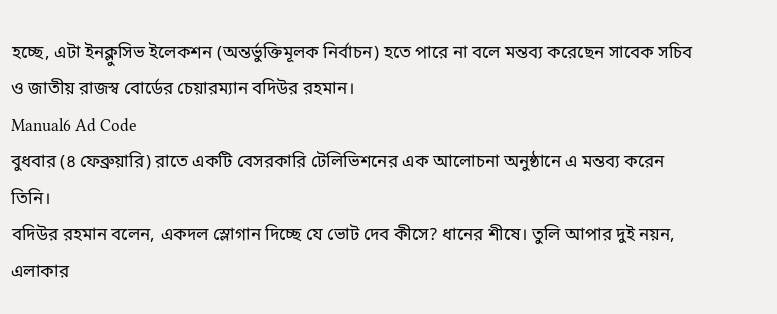হচ্ছে, এটা ইনক্লুসিভ ইলেকশন (অন্তর্ভুক্তিমূলক নির্বাচন) হতে পারে না বলে মন্তব্য করেছেন সাবেক সচিব ও জাতীয় রাজস্ব বোর্ডের চেয়ারম্যান বদিউর রহমান।
Manual6 Ad Code
বুধবার (৪ ফেব্রুয়ারি) রাতে একটি বেসরকারি টেলিভিশনের এক আলোচনা অনুষ্ঠানে এ মন্তব্য করেন তিনি।
বদিউর রহমান বলেন, একদল স্লোগান দিচ্ছে যে ভোট দেব কীসে? ধানের শীষে। তুলি আপার দুই নয়ন, এলাকার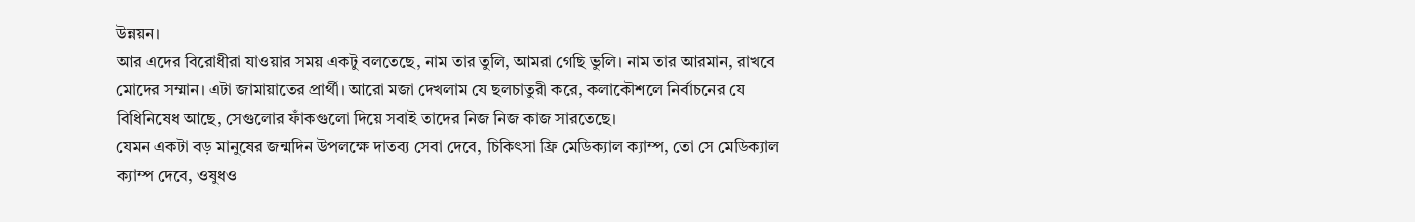উন্নয়ন।
আর এদের বিরোধীরা যাওয়ার সময় একটু বলতেছে, নাম তার তুলি, আমরা গেছি ভুলি। নাম তার আরমান, রাখবে মোদের সম্মান। এটা জামায়াতের প্রার্থী। আরো মজা দেখলাম যে ছলচাতুরী করে, কলাকৌশলে নির্বাচনের যে বিধিনিষেধ আছে, সেগুলোর ফাঁকগুলো দিয়ে সবাই তাদের নিজ নিজ কাজ সারতেছে।
যেমন একটা বড় মানুষের জন্মদিন উপলক্ষে দাতব্য সেবা দেবে, চিকিৎসা ফ্রি মেডিক্যাল ক্যাম্প, তো সে মেডিক্যাল ক্যাম্প দেবে, ওষুধও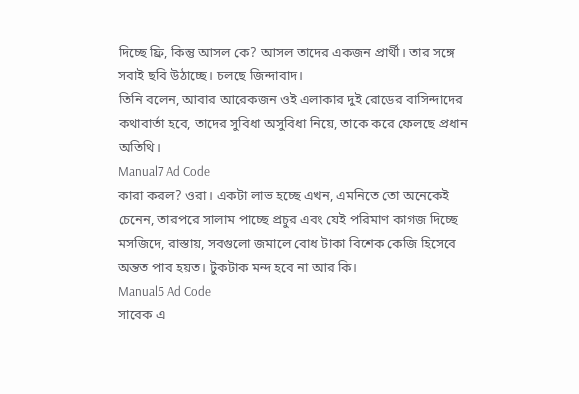দিচ্ছে ফ্রি, কিন্তু আসল কে? আসল তাদের একজন প্রার্থী। তার সঙ্গে সবাই ছবি উঠাচ্ছে। চলছে জিন্দাবাদ।
তিনি বলেন, আবার আরেকজন ওই এলাকার দুই রোডের বাসিন্দাদের কথাবার্তা হবে, তাদের সুবিধা অসুবিধা নিয়ে, তাকে করে ফেলছে প্রধান অতিথি।
Manual7 Ad Code
কারা করল? ওরা। একটা লাভ হচ্ছে এখন, এমনিতে তো অনেকেই চেনেন, তারপরে সালাম পাচ্ছে প্রচুর এবং যেই পরিমাণ কাগজ দিচ্ছে মসজিদে, রাস্তায়, সবগুলো জমালে বোধ টাকা বিশেক কেজি হিসেবে অন্তত পাব হয়ত। টুকটাক মন্দ হবে না আর কি।
Manual5 Ad Code
সাবেক এ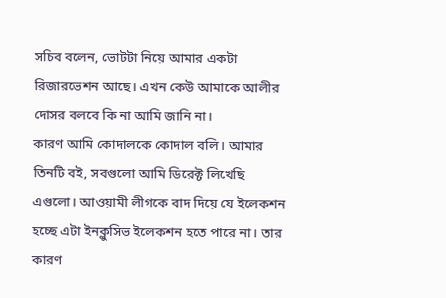সচিব বলেন, ভোটটা নিয়ে আমার একটা রিজারভেশন আছে। এখন কেউ আমাকে আলীর দোসর বলবে কি না আমি জানি না।
কারণ আমি কোদালকে কোদাল বলি। আমার তিনটি বই, সবগুলো আমি ডিরেক্ট লিখেছি এগুলো। আওয়ামী লীগকে বাদ দিয়ে যে ইলেকশন হচ্ছে এটা ইনক্লুসিভ ইলেকশন হতে পারে না। তার কারণ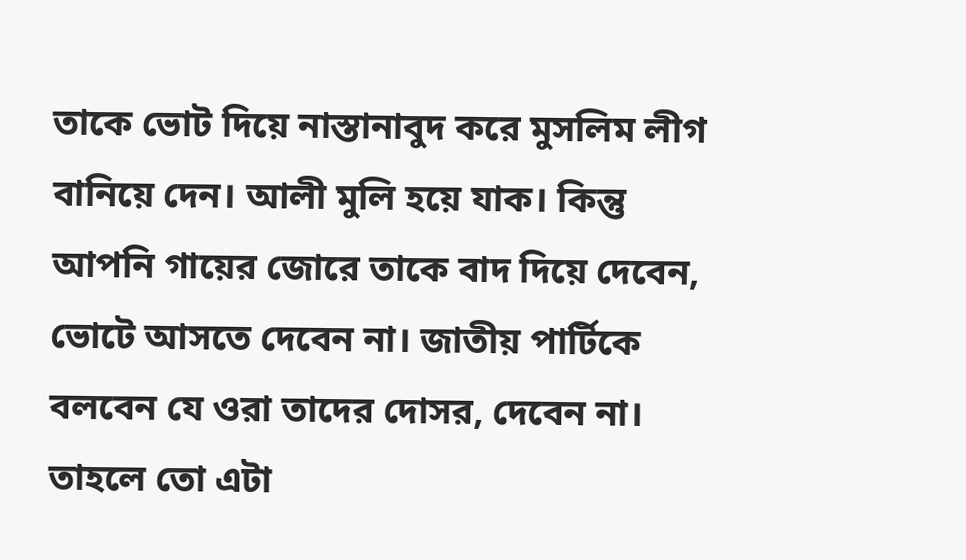তাকে ভোট দিয়ে নাস্তানাবুদ করে মুসলিম লীগ বানিয়ে দেন। আলী মুলি হয়ে যাক। কিন্তু আপনি গায়ের জোরে তাকে বাদ দিয়ে দেবেন, ভোটে আসতে দেবেন না। জাতীয় পার্টিকে বলবেন যে ওরা তাদের দোসর, দেবেন না। তাহলে তো এটা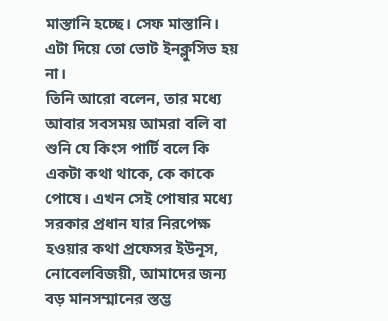মাস্তানি হচ্ছে। সেফ মাস্তানি। এটা দিয়ে তো ভোট ইনক্লুসিভ হয় না।
তিনি আরো বলেন, তার মধ্যে আবার সবসময় আমরা বলি বা শুনি যে কিংস পার্টি বলে কি একটা কথা থাকে, কে কাকে পোষে। এখন সেই পোষার মধ্যে সরকার প্রধান যার নিরপেক্ষ হওয়ার কথা প্রফেসর ইউনূস, নোবেলবিজয়ী, আমাদের জন্য বড় মানসম্মানের স্তম্ভ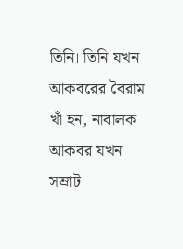তিনি। তিনি যখন আকবরের বৈরাম খাঁ হন, নাবালক আকবর যখন সম্রাট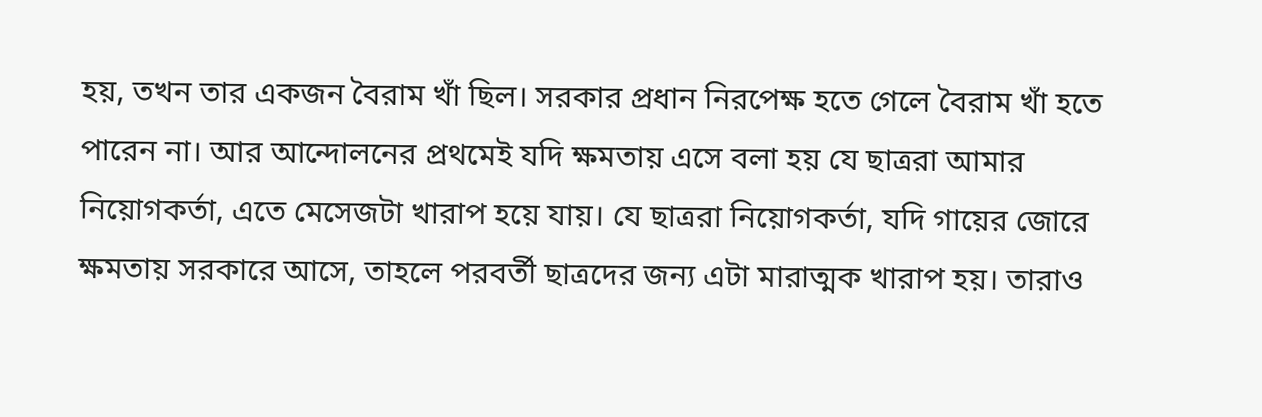হয়, তখন তার একজন বৈরাম খাঁ ছিল। সরকার প্রধান নিরপেক্ষ হতে গেলে বৈরাম খাঁ হতে পারেন না। আর আন্দোলনের প্রথমেই যদি ক্ষমতায় এসে বলা হয় যে ছাত্ররা আমার নিয়োগকর্তা, এতে মেসেজটা খারাপ হয়ে যায়। যে ছাত্ররা নিয়োগকর্তা, যদি গায়ের জোরে ক্ষমতায় সরকারে আসে, তাহলে পরবর্তী ছাত্রদের জন্য এটা মারাত্মক খারাপ হয়। তারাও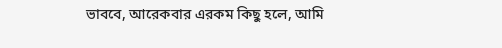ভাববে, আরেকবার এরকম কিছু হলে, আমি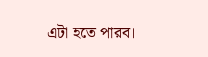এটা হতে পারব।